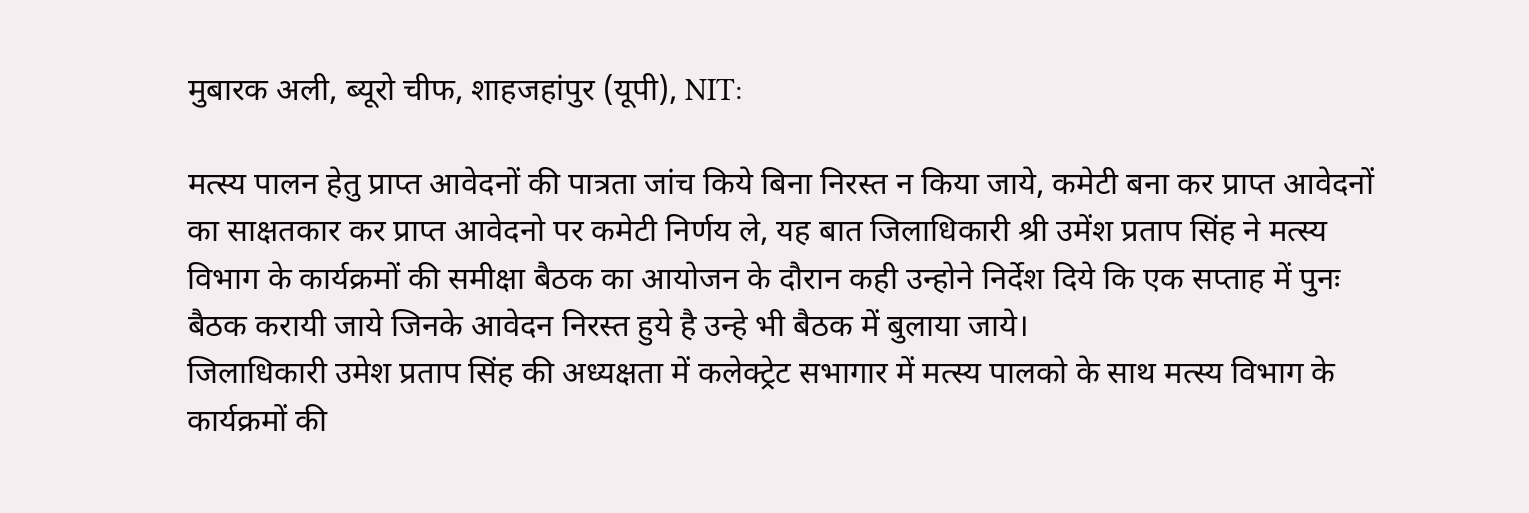मुबारक अली, ब्यूरो चीफ, शाहजहांपुर (यूपी), NIT:

मत्स्य पालन हेतु प्राप्त आवेदनों की पात्रता जांच किये बिना निरस्त न किया जाये, कमेटी बना कर प्राप्त आवेदनों का साक्षतकार कर प्राप्त आवेदनो पर कमेटी निर्णय ले, यह बात जिलाधिकारी श्री उमेंश प्रताप सिंह ने मत्स्य विभाग के कार्यक्रमों की समीक्षा बैठक का आयोजन के दौरान कही उन्होने निर्देश दिये कि एक सप्ताह में पुनः बैठक करायी जाये जिनके आवेदन निरस्त हुये है उन्हे भी बैठक में बुलाया जाये।
जिलाधिकारी उमेश प्रताप सिंह की अध्यक्षता में कलेक्ट्रेट सभागार में मत्स्य पालको के साथ मत्स्य विभाग के कार्यक्रमों की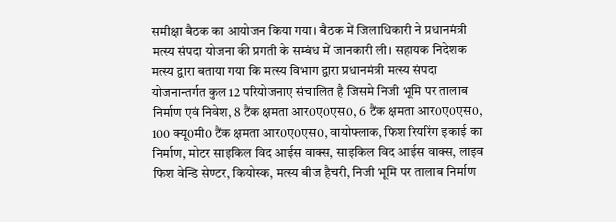समीक्षा बैठक का आयोजन किया गया। बैठक में जिलाधिकारी ने प्रधानमंत्री मत्स्य संपदा योजना की प्रगती के सम्बंध में जानकारी ली। सहायक निदेशक मत्स्य द्वारा बताया गया कि मत्स्य विभाग द्वारा प्रधानमंत्री मत्स्य संपदा योजनान्तर्गत कुल 12 परियोजनाए संचालित है जिसमे निजी भूमि पर तालाब निर्माण एवं निवेश, 8 टैंक क्षमता आर0ए0एस0, 6 टैंक क्षमता आर0ए0एस0, 100 क्यू0मी0 टैंक क्षमता आर0ए0एस0, वायोफ्लाक, फिश रियरिंग इकाई का निर्माण, मोटर साइकिल विद आईस वाक्स, साइकिल विद आईस वाक्स, लाइव फिश वेन्डि सेण्टर, कियोस्क, मत्स्य बीज हैचरी, निजी भूमि पर तालाब निर्माण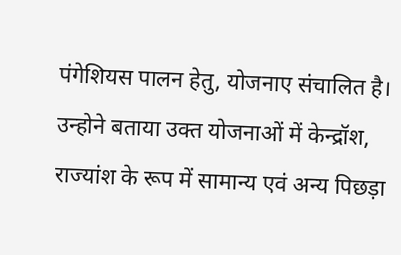पंगेशियस पालन हेतु, योजनाए संचालित है। उन्होने बताया उक्त योजनाओं में केन्द्रॉश, राज्यांश के रूप में सामान्य एवं अन्य पिछड़ा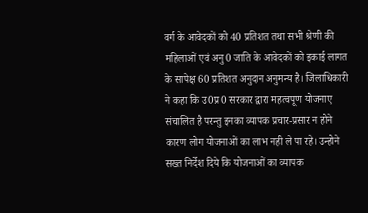वर्ग के आवेदकों को 40 प्रतिशत तथा सभी श्रेणी की महिलाओं एवं अनु0 जाति के आवेदकों को इकाई लागत के सापेक्ष 60 प्रतिशत अनुदान अनुमन्य है। जिलाधिकारी ने कहा कि उ0प्र0 सरकार द्वारा महत्वपूण योजनाए संचालित है परन्तु इनका व्यापक प्रचार-प्रसार न होने कारण लोग योजनाओं का लाभ नही ले पा रहे। उन्होने सख्त निर्देश दिये कि योजनाओं का व्यापक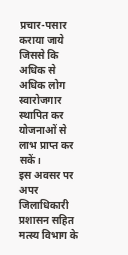प्रचार-पसार कराया जाये जिससे कि अधिक से अधिक लोग स्वारोजगार स्थापित कर योजनाओं से लाभ प्राप्त कर सकें।
इस अवसर पर अपर जिलाधिकारी प्रशासन सहित मत्स्य विभाग के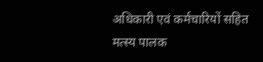अधिकारी एवं कर्मचारियों सहित मत्स्य पालक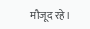मौजूद रहे।